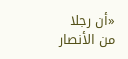«أن رجلا من الأنصار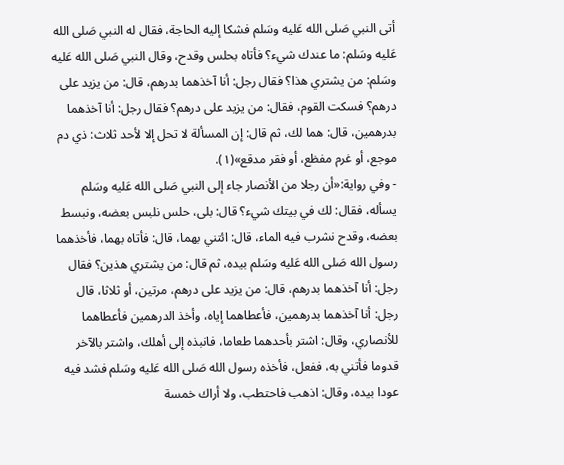أتى النبي صَلى الله عَليه وسَلم فشكا إليه الحاجة، فقال له النبي صَلى الله عَليه وسَلم: ما عندك شيء؟ فأتاه بحلس وقدح، وقال النبي صَلى الله عَليه وسَلم: من يشتري هذا؟ فقال رجل: أنا آخذهما بدرهم، قال: من يزيد على درهم؟ فسكت القوم، فقال: من يزيد على درهم؟ فقال رجل: أنا آخذهما بدرهمين، قال: هما لك، ثم قال: إن المسألة لا تحل إلا لأحد ثلاث: ذي دم موجع، أو غرم مفظع، أو فقر مدقع»(١).
- وفي رواية:«أن رجلا من الأنصار جاء إلى النبي صَلى الله عَليه وسَلم يسأله، فقال: لك في بيتك شيء؟ قال: بلى، حلس نلبس بعضه، ونبسط بعضه، وقدح نشرب فيه الماء، قال: ائتني بهما، قال: فأتاه بهما، فأخذهما رسول الله صَلى الله عَليه وسَلم بيده، ثم قال: من يشتري هذين؟ فقال رجل: أنا آخذهما بدرهم، قال: من يزيد على درهم، مرتين، أو ثلاثا، قال رجل: أنا آخذهما بدرهمين، فأعطاهما إياه، وأخذ الدرهمين فأعطاهما للأنصاري، وقال: اشتر بأحدهما طعاما، فانبذه إلى أهلك، واشتر بالآخر قدوما فأتني به، ففعل، فأخذه رسول الله صَلى الله عَليه وسَلم فشد فيه عودا بيده، وقال: اذهب فاحتطب، ولا أراك خمسة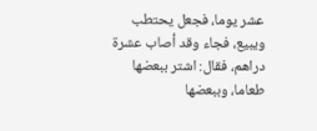عشر يوما، فجعل يحتطب ويبيع، فجاء وقد أصاب عشرة دراهم، فقال: اشتر ببعضها طعاما، وببعضها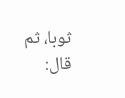ثوبا، ثم قال: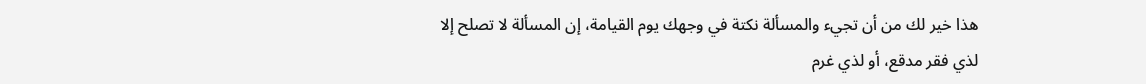هذا خير لك من أن تجيء والمسألة نكتة في وجهك يوم القيامة، إن المسألة لا تصلح إلا لذي فقر مدقع، أو لذي غرم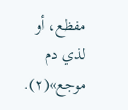مفظع، أو لذي دم موجع»(٢).